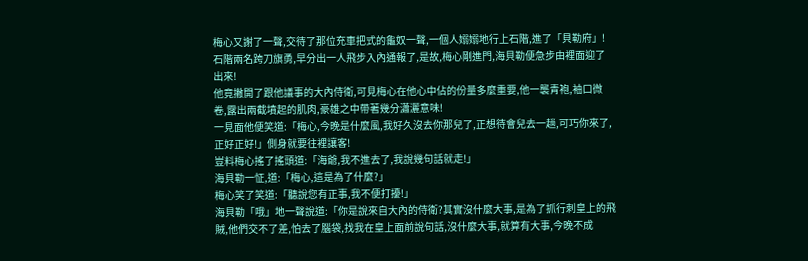梅心又謝了一聲,交待了那位充車把式的龜奴一聲,一個人嫋嫋地行上石階,進了「貝勒府」!
石階兩名跨刀旗勇,早分出一人飛步入內通報了,是故,梅心剛進門,海貝勒便急步由裡面迎了出來!
他竟撇開了跟他議事的大內侍衛,可見梅心在他心中佔的份量多麼重要,他一襲青袍,袖口微卷,露出兩截墳起的肌肉,豪雄之中帶著幾分瀟灑意味!
一見面他便笑道:「梅心,今晚是什麼風,我好久沒去你那兒了,正想待會兒去一趟,可巧你來了,正好正好!」側身就要往裡讓客!
豈料梅心搖了搖頭道:「海爺,我不進去了,我說幾句話就走!」
海貝勒一怔,道:「梅心,這是為了什麼?」
梅心笑了笑道:「聽說您有正事,我不便打擾!」
海貝勒「哦」地一聲說道:「你是說來自大內的侍衛?其實沒什麼大事,是為了抓行刺皇上的飛賊,他們交不了差,怕去了腦袋,找我在皇上面前說句話,沒什麼大事,就算有大事,今晚不成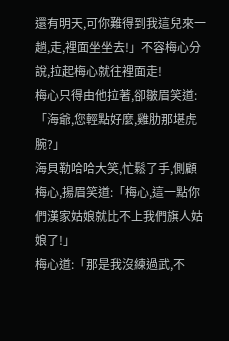還有明天,可你難得到我這兒來一趟,走,裡面坐坐去!」不容梅心分說,拉起梅心就往裡面走!
梅心只得由他拉著,卻皺眉笑道:「海爺,您輕點好麼,雞肋那堪虎腕?」
海貝勒哈哈大笑,忙鬆了手,側顧梅心,揚眉笑道:「梅心,這一點你們漢家姑娘就比不上我們旗人姑娘了!」
梅心道:「那是我沒練過武,不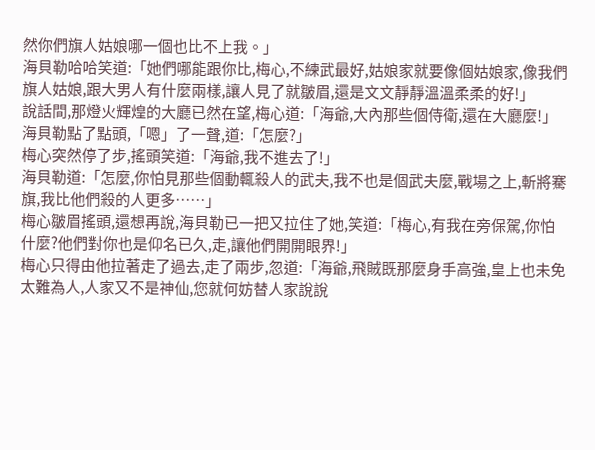然你們旗人姑娘哪一個也比不上我。」
海貝勒哈哈笑道:「她們哪能跟你比,梅心,不練武最好,姑娘家就要像個姑娘家,像我們旗人姑娘,跟大男人有什麼兩樣,讓人見了就皺眉,還是文文靜靜溫溫柔柔的好!」
說話間,那燈火輝煌的大廳已然在望,梅心道:「海爺,大內那些個侍衛,還在大廳麼!」
海貝勒點了點頭,「嗯」了一聲,道:「怎麼?」
梅心突然停了步,搖頭笑道:「海爺,我不進去了!」
海貝勒道:「怎麼,你怕見那些個動輒殺人的武夫,我不也是個武夫麼,戰場之上,斬將騫旗,我比他們殺的人更多……」
梅心皺眉搖頭,還想再說,海貝勒已一把又拉住了她,笑道:「梅心,有我在旁保駕,你怕什麼?他們對你也是仰名已久,走,讓他們開開眼界!」
梅心只得由他拉著走了過去,走了兩步,忽道:「海爺,飛賊既那麼身手高強,皇上也未免太難為人,人家又不是神仙,您就何妨替人家說說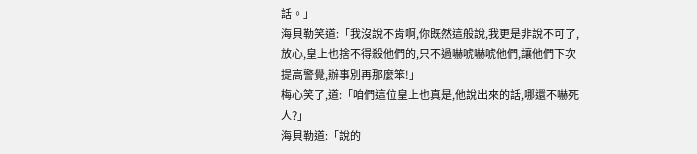話。」
海貝勒笑道:「我沒說不肯啊,你既然這般說,我更是非說不可了,放心,皇上也捨不得殺他們的,只不過嚇唬嚇唬他們,讓他們下次提高警覺,辦事別再那麼笨!」
梅心笑了,道:「咱們這位皇上也真是,他說出來的話,哪還不嚇死人?」
海貝勒道:「說的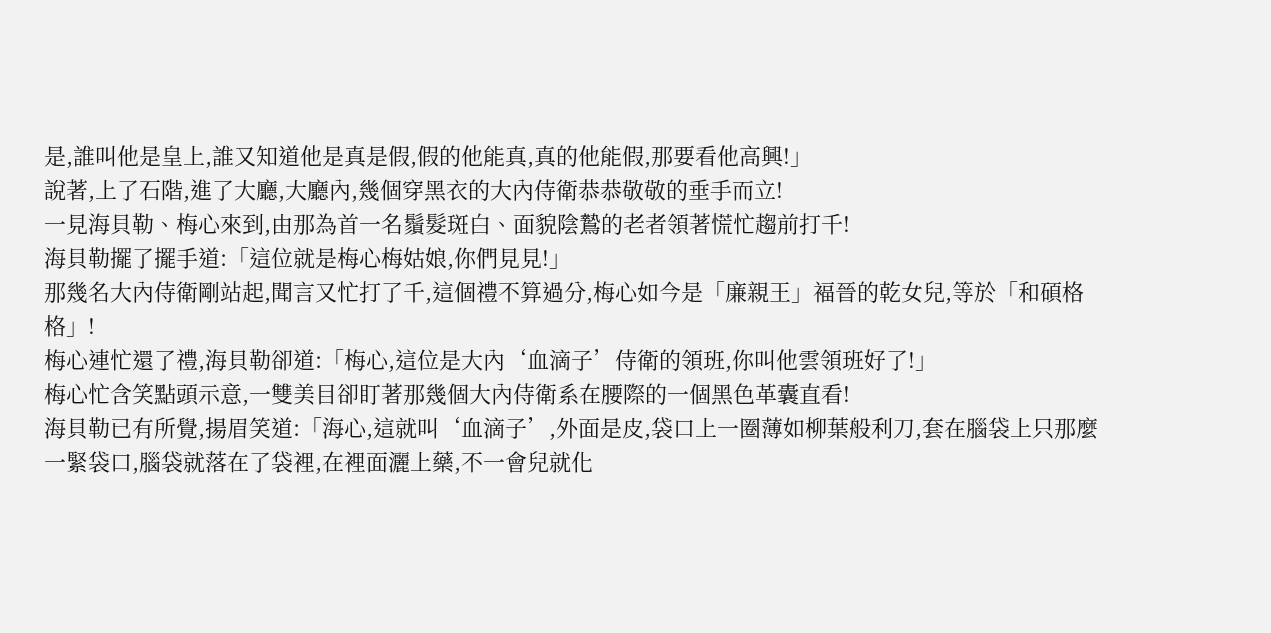是,誰叫他是皇上,誰又知道他是真是假,假的他能真,真的他能假,那要看他高興!」
說著,上了石階,進了大廳,大廳內,幾個穿黑衣的大內侍衛恭恭敬敬的垂手而立!
一見海貝勒、梅心來到,由那為首一名鬚髮斑白、面貌陰鷙的老者領著慌忙趨前打千!
海貝勒擺了擺手道:「這位就是梅心梅姑娘,你們見見!」
那幾名大內侍衛剛站起,聞言又忙打了千,這個禮不算過分,梅心如今是「廉親王」褔晉的乾女兒,等於「和碩格格」!
梅心連忙還了禮,海貝勒卻道:「梅心,這位是大內‘血滴子’侍衛的領班,你叫他雲領班好了!」
梅心忙含笑點頭示意,一雙美目卻盯著那幾個大內侍衛系在腰際的一個黑色革囊直看!
海貝勒已有所覺,揚眉笑道:「海心,這就叫‘血滴子’,外面是皮,袋口上一圈薄如柳葉般利刀,套在腦袋上只那麼一緊袋口,腦袋就落在了袋裡,在裡面灑上藥,不一會兒就化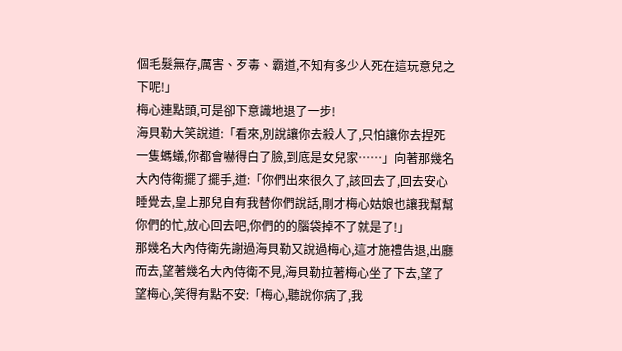個毛髮無存,厲害、歹毒、霸道,不知有多少人死在這玩意兒之下呢!」
梅心連點頭,可是卻下意識地退了一步!
海貝勒大笑說道:「看來,別說讓你去殺人了,只怕讓你去捏死一隻螞蟻,你都會嚇得白了臉,到底是女兒家……」向著那幾名大內侍衛擺了擺手,道:「你們出來很久了,該回去了,回去安心睡覺去,皇上那兒自有我替你們說話,剛才梅心姑娘也讓我幫幫你們的忙,放心回去吧,你們的的腦袋掉不了就是了!」
那幾名大內侍衛先謝過海貝勒又說過梅心,這才施禮告退,出廳而去,望著幾名大內侍衛不見,海貝勒拉著梅心坐了下去,望了望梅心,笑得有點不安:「梅心,聽說你病了,我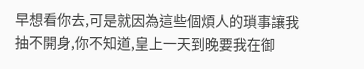早想看你去,可是就因為這些個煩人的瑣事讓我抽不開身,你不知道,皇上一天到晚要我在御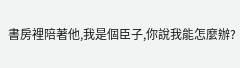書房裡陪著他,我是個臣子,你說我能怎麼辦?